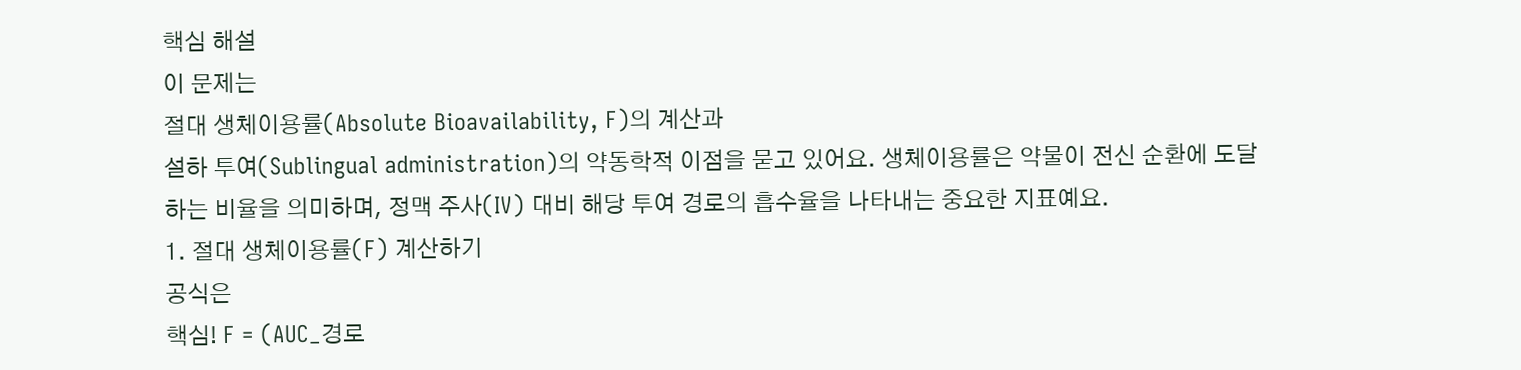핵심 해설
이 문제는
절대 생체이용률(Absolute Bioavailability, F)의 계산과
설하 투여(Sublingual administration)의 약동학적 이점을 묻고 있어요. 생체이용률은 약물이 전신 순환에 도달하는 비율을 의미하며, 정맥 주사(IV) 대비 해당 투여 경로의 흡수율을 나타내는 중요한 지표예요.
1. 절대 생체이용률(F) 계산하기
공식은
핵심! F = (AUC_경로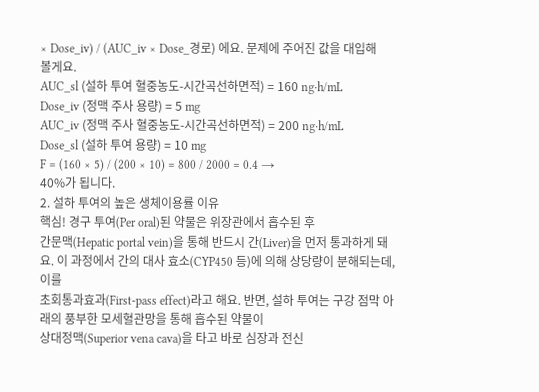× Dose_iv) / (AUC_iv × Dose_경로) 에요. 문제에 주어진 값을 대입해 볼게요.
AUC_sl (설하 투여 혈중농도-시간곡선하면적) = 160 ng·h/mL
Dose_iv (정맥 주사 용량) = 5 mg
AUC_iv (정맥 주사 혈중농도-시간곡선하면적) = 200 ng·h/mL
Dose_sl (설하 투여 용량) = 10 mg
F = (160 × 5) / (200 × 10) = 800 / 2000 = 0.4 →
40%가 됩니다.
2. 설하 투여의 높은 생체이용률 이유
핵심! 경구 투여(Per oral)된 약물은 위장관에서 흡수된 후
간문맥(Hepatic portal vein)을 통해 반드시 간(Liver)을 먼저 통과하게 돼요. 이 과정에서 간의 대사 효소(CYP450 등)에 의해 상당량이 분해되는데, 이를
초회통과효과(First-pass effect)라고 해요. 반면, 설하 투여는 구강 점막 아래의 풍부한 모세혈관망을 통해 흡수된 약물이
상대정맥(Superior vena cava)을 타고 바로 심장과 전신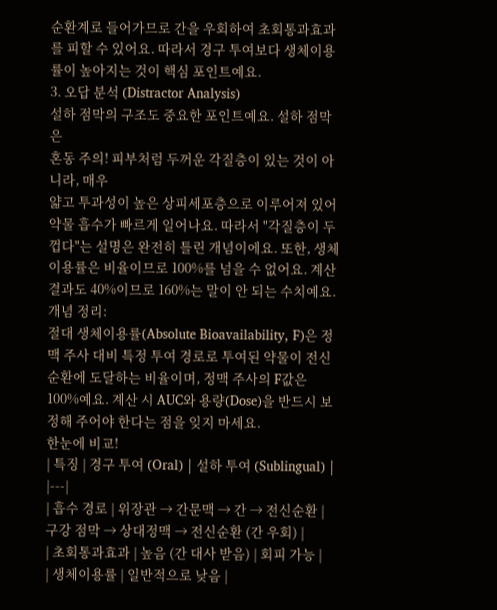순환계로 들어가므로 간을 우회하여 초회통과효과를 피할 수 있어요. 따라서 경구 투여보다 생체이용률이 높아지는 것이 핵심 포인트예요.
3. 오답 분석 (Distractor Analysis)
설하 점막의 구조도 중요한 포인트예요. 설하 점막은
혼동 주의! 피부처럼 두꺼운 각질층이 있는 것이 아니라, 매우
얇고 투과성이 높은 상피세포층으로 이루어져 있어 약물 흡수가 빠르게 일어나요. 따라서 "각질층이 두껍다"는 설명은 완전히 틀린 개념이에요. 또한, 생체이용률은 비율이므로 100%를 넘을 수 없어요. 계산 결과도 40%이므로 160%는 말이 안 되는 수치예요.
개념 정리:
절대 생체이용률(Absolute Bioavailability, F)은 정맥 주사 대비 특정 투여 경로로 투여된 약물이 전신 순환에 도달하는 비율이며, 정맥 주사의 F값은
100%예요. 계산 시 AUC와 용량(Dose)을 반드시 보정해 주어야 한다는 점을 잊지 마세요.
한눈에 비교!
| 특징 | 경구 투여 (Oral) | 설하 투여 (Sublingual) |
|---|
| 흡수 경로 | 위장관 → 간문맥 → 간 → 전신순환 | 구강 점막 → 상대정맥 → 전신순환 (간 우회) |
| 초회통과효과 | 높음 (간 대사 받음) | 회피 가능 |
| 생체이용률 | 일반적으로 낮음 |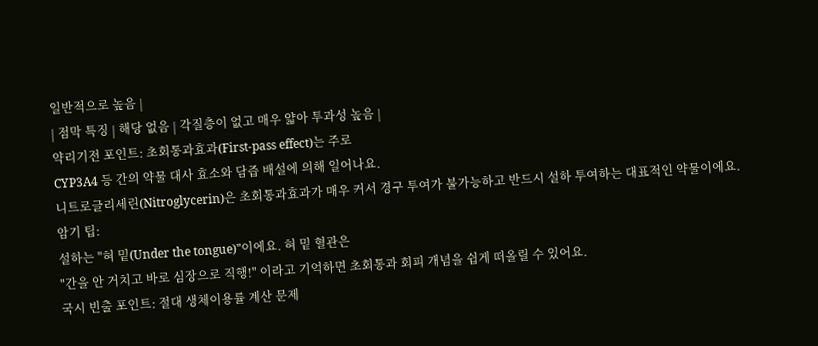일반적으로 높음 |
| 점막 특징 | 해당 없음 | 각질층이 없고 매우 얇아 투과성 높음 |
약리기전 포인트: 초회통과효과(First-pass effect)는 주로
CYP3A4 등 간의 약물 대사 효소와 담즙 배설에 의해 일어나요.
니트로글리세린(Nitroglycerin)은 초회통과효과가 매우 커서 경구 투여가 불가능하고 반드시 설하 투여하는 대표적인 약물이에요.
암기 팁:
설하는 "혀 밑(Under the tongue)"이에요. 혀 밑 혈관은
"간을 안 거치고 바로 심장으로 직행!" 이라고 기억하면 초회통과 회피 개념을 쉽게 떠올릴 수 있어요.
국시 빈출 포인트: 절대 생체이용률 계산 문제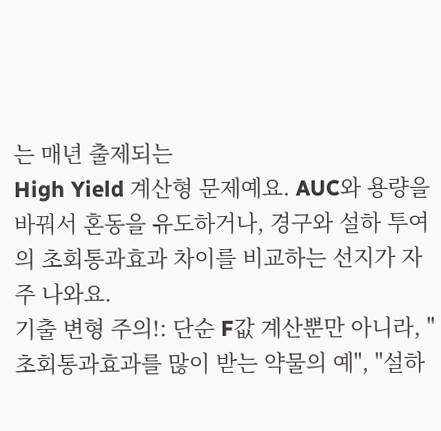는 매년 출제되는
High Yield 계산형 문제예요. AUC와 용량을 바꿔서 혼동을 유도하거나, 경구와 설하 투여의 초회통과효과 차이를 비교하는 선지가 자주 나와요.
기출 변형 주의!: 단순 F값 계산뿐만 아니라, "초회통과효과를 많이 받는 약물의 예", "설하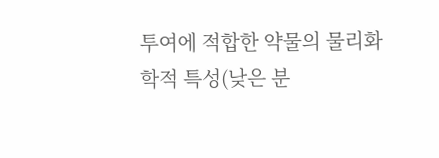투여에 적합한 약물의 물리화학적 특성(낮은 분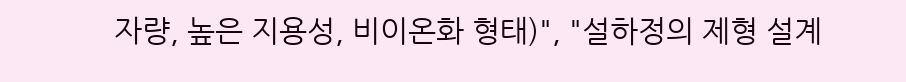자량, 높은 지용성, 비이온화 형태)", "설하정의 제형 설계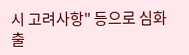시 고려사항" 등으로 심화 출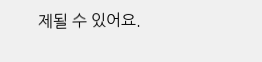제될 수 있어요.